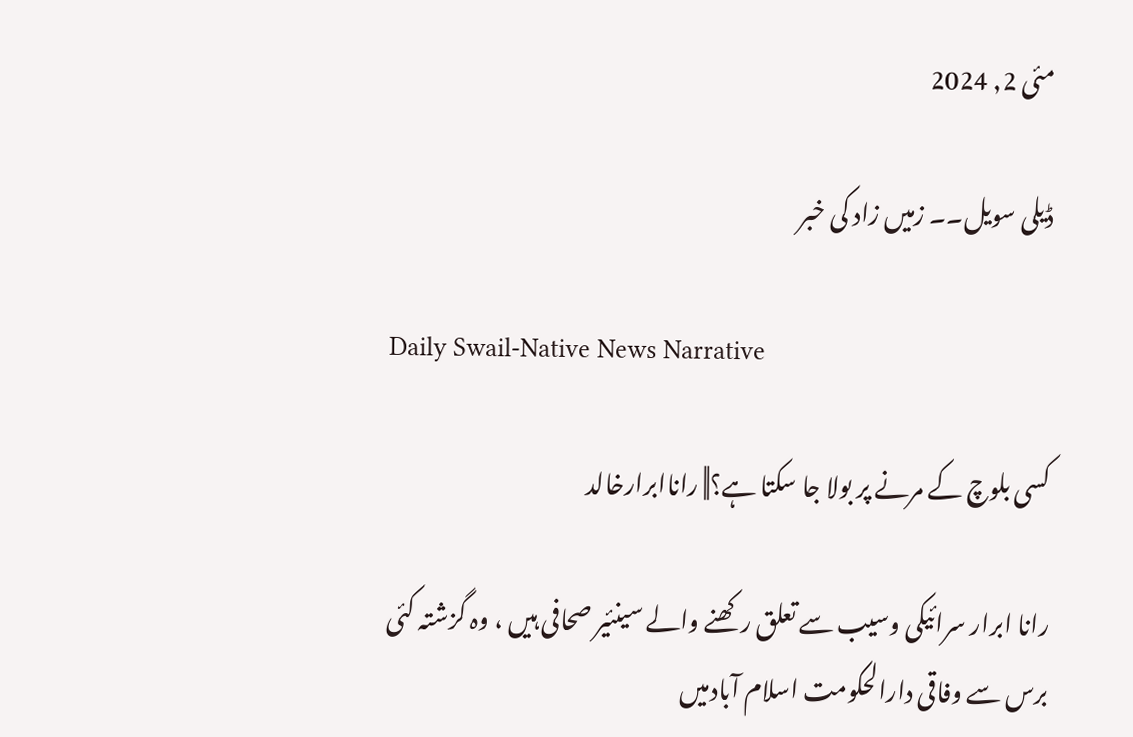مئی 2, 2024

ڈیلی سویل۔۔ زمیں زاد کی خبر

Daily Swail-Native News Narrative

کسی بلوچ کے مرنے پر بولا جا سکتا ہے؟|| راناابرارخالد

رانا ابرار سرائیکی وسیب سے تعلق رکھنے والے سینئیر صحافی ہیں ، وہ گزشتہ کئی برس سے وفاقی دارالحکومت اسلام آبادمیں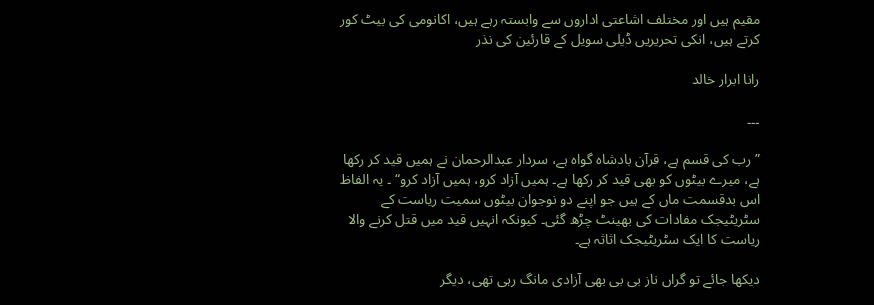مقیم ہیں اور مختلف اشاعتی اداروں سے وابستہ رہے ہیں، اکانومی کی بیٹ کور کرتے ہیں، انکی تحریریں ڈیلی سویل کے قارئین کی نذر

رانا ابرار خالد

۔۔۔

”رب کی قسم ہے، قرآن بادشاہ گواہ ہے، سردار عبدالرحمان نے ہمیں قید کر رکھا ہے، میرے بیٹوں کو بھی قید کر رکھا ہے۔ ہمیں آزاد کرو، ہمیں آزاد کرو“ ۔ یہ الفاظ اس بدقسمت ماں کے ہیں جو اپنے دو نوجوان بیٹوں سمیت ریاست کے سٹریٹیجک مفادات کی بھینٹ چڑھ گئی۔ کیونکہ انہیں قید میں قتل کرنے والا ریاست کا ایک سٹریٹیجک اثاثہ ہے۔

دیکھا جائے تو گراں ناز بی بی بھی آزادی مانگ رہی تھی، دیگر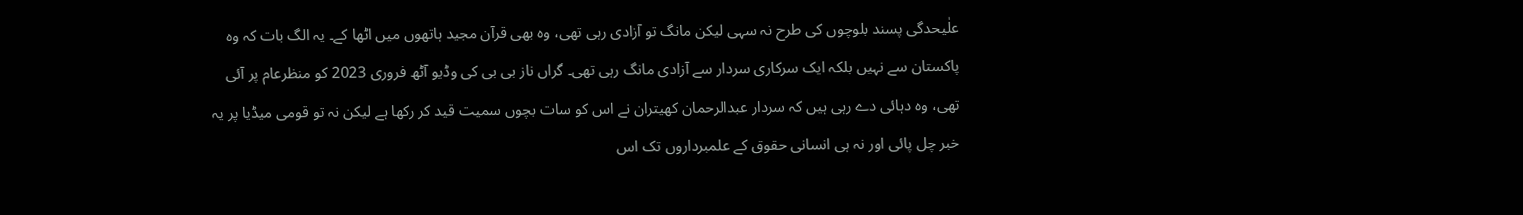علٰیحدگی پسند بلوچوں کی طرح نہ سہی لیکن مانگ تو آزادی رہی تھی، وہ بھی قرآن مجید ہاتھوں میں اٹھا کے۔ یہ الگ بات کہ وہ پاکستان سے نہیں بلکہ ایک سرکاری سردار سے آزادی مانگ رہی تھی۔ گراں ناز بی بی کی وڈیو آٹھ فروری 2023 کو منظرعام پر آئی تھی، وہ دہائی دے رہی ہیں کہ سردار عبدالرحمان کھیتران نے اس کو سات بچوں سمیت قید کر رکھا ہے لیکن نہ تو قومی میڈیا پر یہ خبر چل پائی اور نہ ہی انسانی حقوق کے علمبرداروں تک اس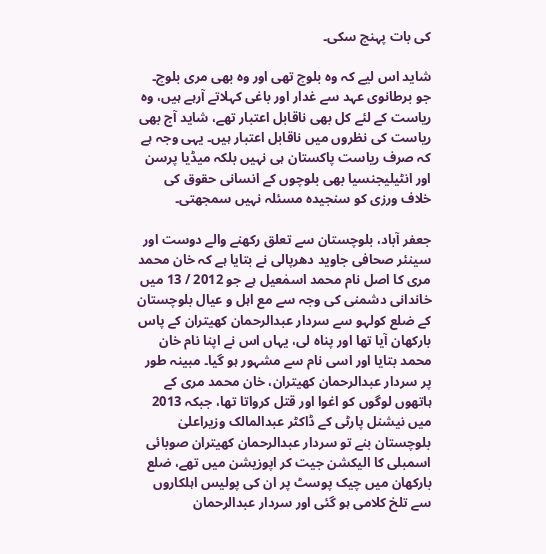کی بات پہنچ سکی۔

شاید اس لیے کہ وہ بلوچ تھی اور وہ بھی مری بلوچ۔ جو برطانوی عہد سے غدار اور باغی کہلاتے آرہے ہیں، وہ ریاست کے لئے کل بھی ناقابل اعتبار تھے، شاید آج بھی ریاست کی نظروں میں ناقابل اعتبار ہیں۔ یہی وجہ ہے کہ صرف ریاست پاکستان ہی نہیں بلکہ میڈیا پرسن اور انٹیلیجنسیا بھی بلوچوں کے انسانی حقوق کی خلاف ورزی کو سنجیدہ مسئلہ نہیں سمجھتی۔

جعفر آباد، بلوچستان سے تعلق رکھنے والے دوست اور سینئر صحافی جاوید دھرپالی نے بتایا ہے کہ خان محمد مری کا اصل نام محمد اسمٰعیل ہے جو 2012 / 13 میں خاندانی دشمنی کی وجہ سے مع اہل و عیال بلوچستان کے ضلع کولہو سے سردار عبدالرحمان کھیتران کے پاس بارکھان آیا تھا اور پناہ لی، یہاں اس نے اپنا نام خان محمد بتایا اور اسی نام سے مشہور ہو گیا۔ مبینہ طور پر سردار عبدالرحمان کھیتران، خان محمد مری کے ہاتھوں لوگوں کو اغوا اور قتل کرواتا تھا، جبکہ 2013 میں نیشنل پارٹی کے ڈاکٹر عبدالمالک وزیراعلیٰ بلوچستان بنے تو سردار عبدالرحمان کھیتران صوبائی اسمبلی کا الیکشن جیت کر اپوزیشن میں تھے، ضلع بارکھان میں چیک پوسٹ پر ان کی پولیس اہلکاروں سے تلخ کلامی ہو گئی اور سردار عبدالرحمان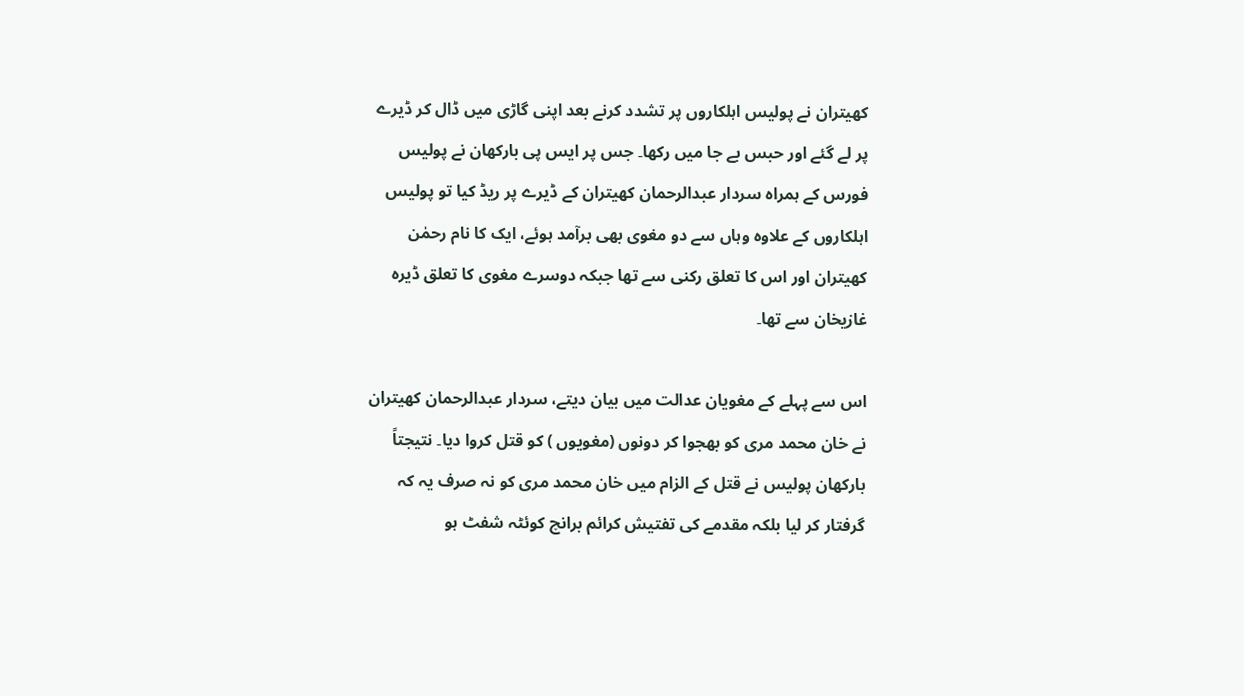کھیتران نے پولیس اہلکاروں پر تشدد کرنے بعد اپنی گاڑی میں ڈال کر ڈیرے پر لے گئے اور حبس بے جا میں رکھا۔ جس پر ایس پی بارکھان نے پولیس فورس کے ہمراہ سردار عبدالرحمان کھیتران کے ڈیرے پر ریڈ کیا تو پولیس اہلکاروں کے علاوہ وہاں سے دو مغوی بھی برآمد ہوئے، ایک کا نام رحمٰن کھیتران اور اس کا تعلق رکنی سے تھا جبکہ دوسرے مغوی کا تعلق ڈیرہ غازیخان سے تھا۔

اس سے پہلے کے مغویان عدالت میں بیان دیتے، سردار عبدالرحمان کھیتران نے خان محمد مری کو بھجوا کر دونوں (مغویوں ) کو قتل کروا دیا۔ نتیجتاً بارکھان پولیس نے قتل کے الزام میں خان محمد مری کو نہ صرف یہ کہ گرفتار کر لیا بلکہ مقدمے کی تفتیش کرائم برانچ کوئٹہ شفٹ ہو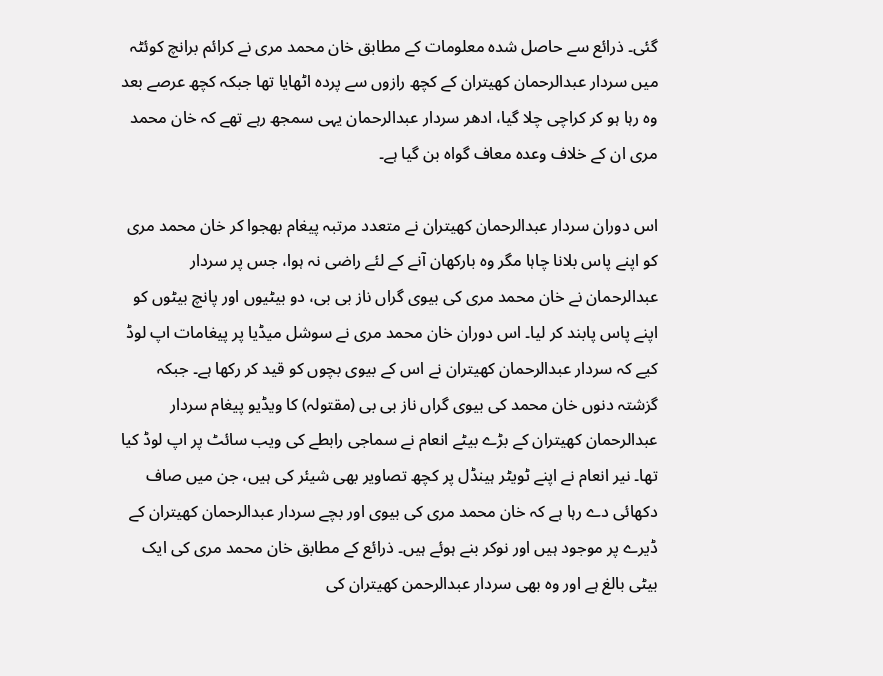گئی۔ ذرائع سے حاصل شدہ معلومات کے مطابق خان محمد مری نے کرائم برانچ کوئٹہ میں سردار عبدالرحمان کھیتران کے کچھ رازوں سے پردہ اٹھایا تھا جبکہ کچھ عرصے بعد وہ رہا ہو کر کراچی چلا گیا، ادھر سردار عبدالرحمان یہی سمجھ رہے تھے کہ خان محمد مری ان کے خلاف وعدہ معاف گواہ بن گیا ہے۔

اس دوران سردار عبدالرحمان کھیتران نے متعدد مرتبہ پیغام بھجوا کر خان محمد مری کو اپنے پاس بلانا چاہا مگر وہ بارکھان آنے کے لئے راضی نہ ہوا، جس پر سردار عبدالرحمان نے خان محمد مری کی بیوی گراں ناز بی بی، دو بیٹیوں اور پانچ بیٹوں کو اپنے پاس پابند کر لیا۔ اس دوران خان محمد مری نے سوشل میڈیا پر پیغامات اپ لوڈ کیے کہ سردار عبدالرحمان کھیتران نے اس کے بیوی بچوں کو قید کر رکھا ہے۔ جبکہ گزشتہ دنوں خان محمد کی بیوی گراں ناز بی بی (مقتولہ) کا ویڈیو پیغام سردار عبدالرحمان کھیتران کے بڑے بیٹے انعام نے سماجی رابطے کی ویب سائٹ پر اپ لوڈ کیا تھا۔ نیر انعام نے اپنے ٹویٹر ہینڈل پر کچھ تصاویر بھی شیئر کی ہیں، جن میں صاف دکھائی دے رہا ہے کہ خان محمد مری کی بیوی اور بچے سردار عبدالرحمان کھیتران کے ڈیرے پر موجود ہیں اور نوکر بنے ہوئے ہیں۔ ذرائع کے مطابق خان محمد مری کی ایک بیٹی بالغ ہے اور وہ بھی سردار عبدالرحمن کھیتران کی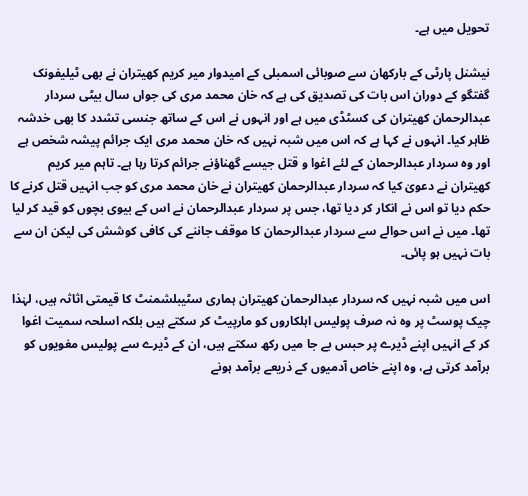تحویل میں ہے۔

نیشنل پارٹی کے بارکھان سے صوبائی اسمبلی کے امیدوار میر کریم کھیتران نے بھی ٹیلیفونک گفتگو کے دوران اس بات کی تصدیق کی ہے کہ خان محمد مری کی جواں سال بیٹی سردار عبدالرحمان کھیتران کی کسٹڈی میں ہے اور انہوں نے اس کے ساتھ جنسی تشدد کا بھی خدشہ ظاہر کیا۔ انہوں نے کہا ہے کہ اس میں شبہ نہیں کہ خان محمد مری ایک جرائم پیشہ شخص ہے اور وہ سردار عبدالرحمان کے لئے اغوا و قتل جیسے گھناؤنے جرائم کرتا رہا ہے۔ تاہم میر کریم کھیتران نے دعویٰ کیا کہ سردار عبدالرحمان کھیتران نے خان محمد مری کو جب انہیں قتل کرنے کا حکم دیا تو اس نے انکار کر دیا تھا، جس پر سردار عبدالرحمان نے اس کے بیوی بچوں کو قید کر لیا تھا۔ میں نے اس حوالے سے سردار عبدالرحمان کا موقف جاننے کی کافی کوشش کی لیکن ان سے بات نہیں ہو پائی۔

اس میں شبہ نہیں کہ سردار عبدالرحمان کھیتران ہماری سٹیبلشمنٹ کا قیمتی اثاثہ ہیں، لہٰذا چیک پوسٹ پر وہ نہ صرف پولیس اہلکاروں کو مارپیٹ کر سکتے ہیں بلکہ اسلحہ سمیت اغوا کر کے انہیں اپنے ڈیرے پر حبس بے جا میں رکھ سکتے ہیں، ان کے ڈیرے سے پولیس مغویوں کو برآمد کرتی ہے، وہ اپنے خاص آدمیوں کے ذریعے برآمد ہونے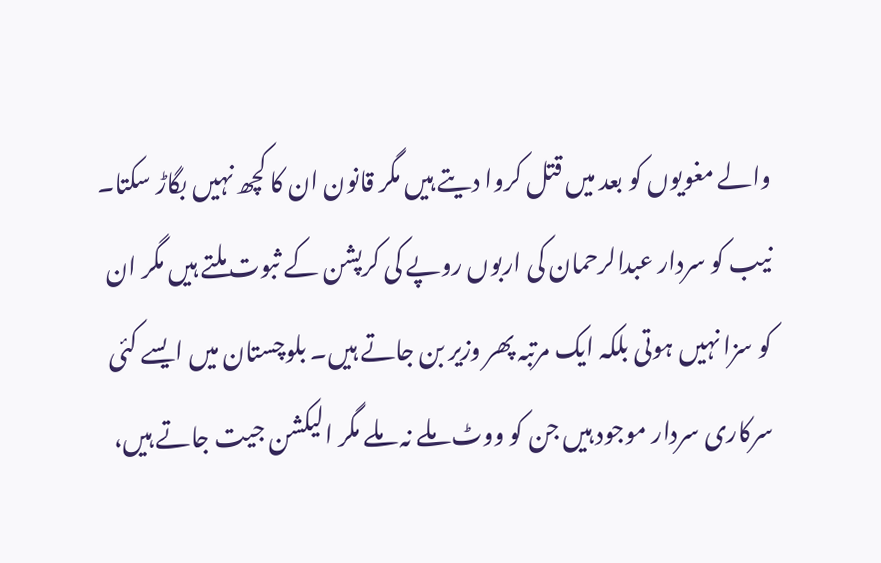والے مغویوں کو بعد میں قتل کروا دیتے ہیں مگر قانون ان کا کچھ نہیں بگاڑ سکتا۔ نیب کو سردار عبدالرحمان کی اربوں روپے کی کرپشن کے ثبوت ملتے ہیں مگر ان کو سزا نہیں ہوتی بلکہ ایک مرتبہ پھر وزیر بن جاتے ہیں۔ بلوچستان میں ایسے کئی سرکاری سردار موجود ہیں جن کو ووٹ ملے نہ ملے مگر الیکشن جیت جاتے ہیں،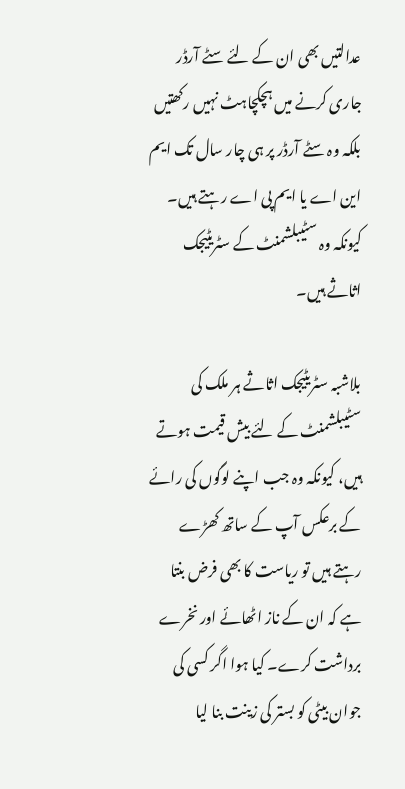عدالتیں بھی ان کے لئے سٹے آرڈر جاری کرنے میں ہچکچاہٹ نہیں رکھتیں بلکہ وہ سٹے آرڈر پر ہی چار سال تک ایم این اے یا ایم پی اے رہتے ہیں۔ کیونکہ وہ سٹیبلشمنٹ کے سٹریٹیجک اثاثے ہیں۔

بلاشبہ سٹریٹیجک اثاثے ہر ملک کی سٹیبلشمنٹ کے لئے بیش قیمت ہوتے ہیں، کیونکہ وہ جب اپنے لوگوں کی رائے کے برعکس آپ کے ساتھ کھڑے رہتے ہیں تو ریاست کا بھی فرض بنتا ہے کہ ان کے ناز اٹھائے اور نخرے برداشت کرے۔ کیا ہوا اگر کسی کی جوان بیٹی کو بستر کی زینت بنا لیا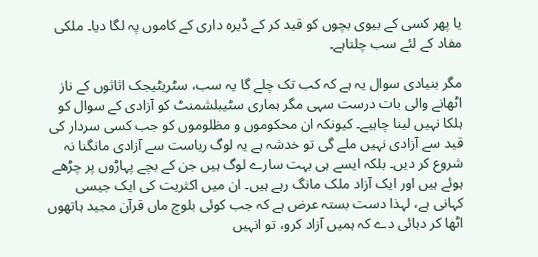یا پھر کسی کے بیوی بچوں کو قید کر کے ڈیرہ داری کے کاموں پہ لگا دیا۔ ملکی مفاد کے لئے سب چلتاہے۔

مگر بنیادی سوال یہ ہے کہ کب تک چلے گا یہ سب، سٹریٹیجک اثاثوں کے ناز اٹھانے والی بات درست سہی مگر ہماری سٹیبلشمنٹ کو آزادی کے سوال کو ہلکا نہیں لینا چاہیے۔ کیونکہ ان محکوموں و مظلوموں کو جب کسی سردار کی قید سے آزادی نہیں ملے گی تو خدشہ ہے یہ لوگ ریاست سے آزادی مانگنا نہ شروع کر دیں۔ بلکہ ایسے ہی بہت سارے لوگ ہیں جن کے بچے پہاڑوں پر چڑھے ہوئے ہیں اور ایک آزاد ملک مانگ رہے ہیں۔ ان میں اکثریت کی ایک جیسی کہانی ہے، لہذا دست بستہ عرض ہے کہ جب کوئی بلوچ ماں قرآن مجید ہاتھوں اٹھا کر دہائی دے کہ ہمیں آزاد کرو، تو انہیں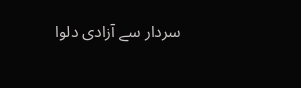سردار سے آزادی دلوا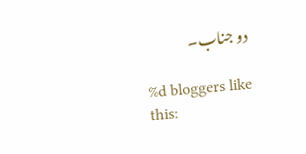دو جناب۔

%d bloggers like this: